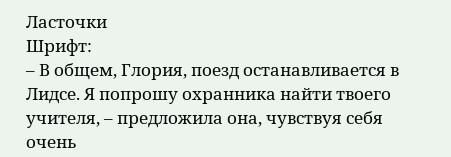Ласточки
Шрифт:
– В общем, Глория, поезд останавливается в Лидсе. Я попрошу охранника найти твоего учителя, – предложила она, чувствуя себя очень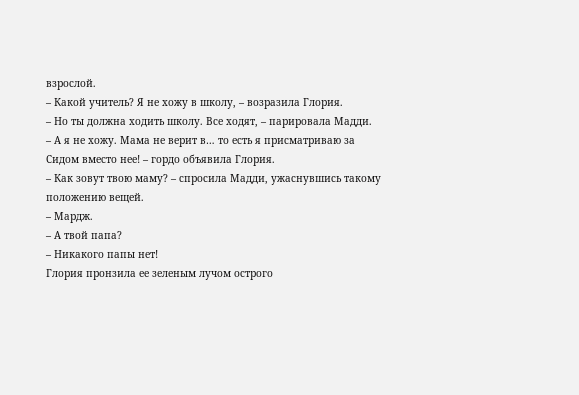взрослой.
– Какой учитель? Я не хожу в школу, – возразила Глория.
– Но ты должна ходить школу. Все ходят, – парировала Мадди.
– А я не хожу. Мама не верит в… то есть я присматриваю за Сидом вместо нее! – гордо объявила Глория.
– Как зовут твою маму? – спросила Мадди, ужаснувшись такому положению вещей.
– Мардж.
– А твой папа?
– Никакого папы нет!
Глория пронзила ее зеленым лучом острого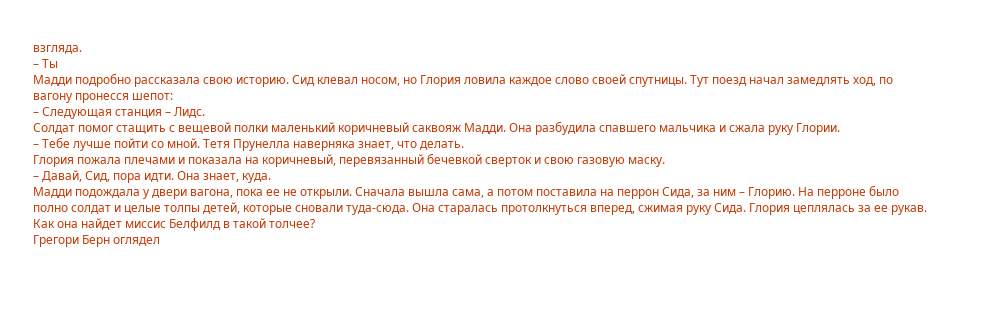взгляда.
– Ты
Мадди подробно рассказала свою историю. Сид клевал носом, но Глория ловила каждое слово своей спутницы. Тут поезд начал замедлять ход, по вагону пронесся шепот:
– Следующая станция – Лидс.
Солдат помог стащить с вещевой полки маленький коричневый саквояж Мадди. Она разбудила спавшего мальчика и сжала руку Глории.
– Тебе лучше пойти со мной. Тетя Прунелла наверняка знает, что делать.
Глория пожала плечами и показала на коричневый, перевязанный бечевкой сверток и свою газовую маску.
– Давай, Сид, пора идти. Она знает, куда.
Мадди подождала у двери вагона, пока ее не открыли. Сначала вышла сама, а потом поставила на перрон Сида, за ним – Глорию. На перроне было полно солдат и целые толпы детей, которые сновали туда-сюда. Она старалась протолкнуться вперед, сжимая руку Сида. Глория цеплялась за ее рукав. Как она найдет миссис Белфилд в такой толчее?
Грегори Берн оглядел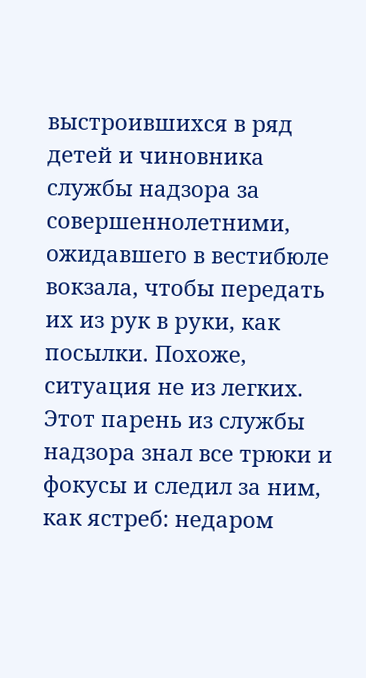выстроившихся в ряд детей и чиновника службы надзора за совершеннолетними, ожидавшего в вестибюле вокзала, чтобы передать их из рук в руки, как посылки. Похоже, ситуация не из легких. Этот парень из службы надзора знал все трюки и фокусы и следил за ним, как ястреб: недаром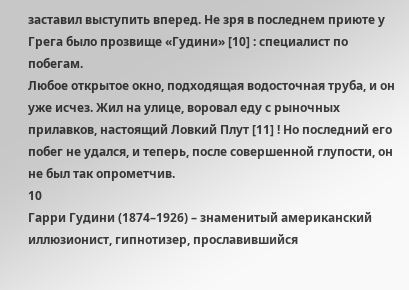заставил выступить вперед. Не зря в последнем приюте у Грега было прозвище «Гудини» [10] : специалист по побегам.
Любое открытое окно, подходящая водосточная труба, и он уже исчез. Жил на улице, воровал еду с рыночных прилавков, настоящий Ловкий Плут [11] ! Но последний его побег не удался, и теперь, после совершенной глупости, он не был так опрометчив.
10
Гарри Гудини (1874–1926) – знаменитый американский иллюзионист, гипнотизер, прославившийся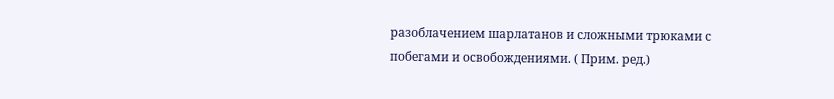разоблачением шарлатанов и сложными трюками с побегами и освобождениями. ( Прим. ред.)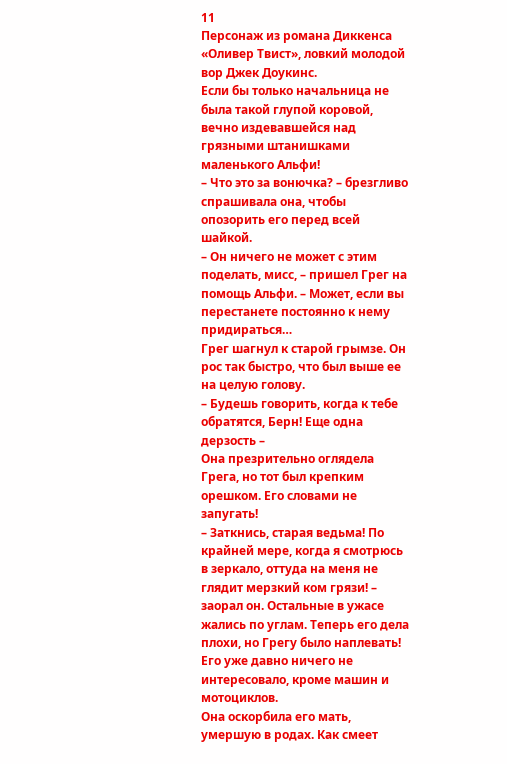11
Персонаж из романа Диккенса «Оливер Твист», ловкий молодой вор Джек Доукинс.
Если бы только начальница не была такой глупой коровой, вечно издевавшейся над грязными штанишками маленького Альфи!
– Что это за вонючка? – брезгливо спрашивала она, чтобы опозорить его перед всей шайкой.
– Он ничего не может с этим поделать, мисс, – пришел Грег на помощь Альфи. – Может, если вы перестанете постоянно к нему придираться…
Грег шагнул к старой грымзе. Он рос так быстро, что был выше ее на целую голову.
– Будешь говорить, когда к тебе обратятся, Берн! Еще одна дерзость –
Она презрительно оглядела Грега, но тот был крепким орешком. Его словами не запугать!
– Заткнись, старая ведьма! По крайней мере, когда я смотрюсь в зеркало, оттуда на меня не глядит мерзкий ком грязи! – заорал он. Остальные в ужасе жались по углам. Теперь его дела плохи, но Грегу было наплевать! Его уже давно ничего не интересовало, кроме машин и мотоциклов.
Она оскорбила его мать, умершую в родах. Как смеет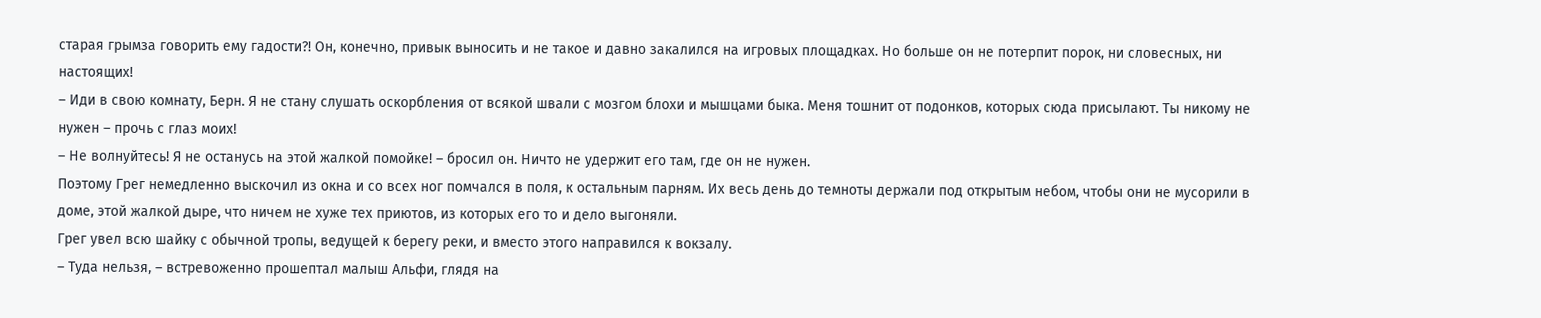старая грымза говорить ему гадости?! Он, конечно, привык выносить и не такое и давно закалился на игровых площадках. Но больше он не потерпит порок, ни словесных, ни настоящих!
– Иди в свою комнату, Берн. Я не стану слушать оскорбления от всякой швали с мозгом блохи и мышцами быка. Меня тошнит от подонков, которых сюда присылают. Ты никому не нужен – прочь с глаз моих!
– Не волнуйтесь! Я не останусь на этой жалкой помойке! – бросил он. Ничто не удержит его там, где он не нужен.
Поэтому Грег немедленно выскочил из окна и со всех ног помчался в поля, к остальным парням. Их весь день до темноты держали под открытым небом, чтобы они не мусорили в доме, этой жалкой дыре, что ничем не хуже тех приютов, из которых его то и дело выгоняли.
Грег увел всю шайку с обычной тропы, ведущей к берегу реки, и вместо этого направился к вокзалу.
– Туда нельзя, – встревоженно прошептал малыш Альфи, глядя на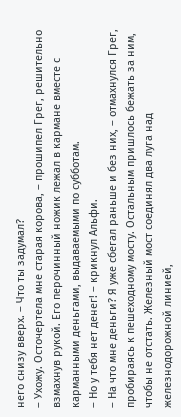него снизу вверх. – Что ты задумал?
– Ухожу. Осточертела мне старая корова, – прошипел Грег, решительно взмахнув рукой. Его перочинный ножик лежал в кармане вместе с карманными деньгами, выдаваемыми по субботам.
– Но у тебя нет денег! – крикнул Альфи.
– На что мне деньги? Я уже сбегал раньше и без них, – отмахнулся Грег, пробираясь к пешеходному мосту. Остальным пришлось бежать за ним, чтобы не отстать. Железный мост соединял два луга над железнодорожной линией,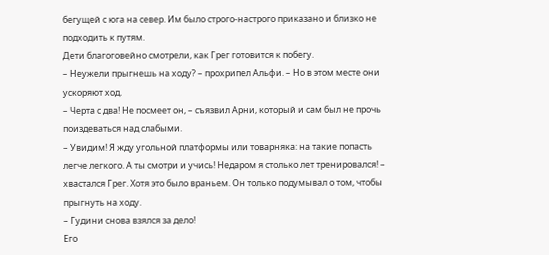бегущей с юга на север. Им было строго-настрого приказано и близко не подходить к путям.
Дети благоговейно смотрели, как Грег готовится к побегу.
– Неужели прыгнешь на ходу? – прохрипел Альфи. – Но в этом месте они ускоряют ход.
– Черта с два! Не посмеет он, – съязвил Арни, который и сам был не прочь поиздеваться над слабыми.
– Увидим! Я жду угольной платформы или товарняка: на такие попасть легче легкого. А ты смотри и учись! Недаром я столько лет тренировался! – хвастался Грег. Хотя это было враньем. Он только подумывал о том, чтобы прыгнуть на ходу.
– Гудини снова взялся за дело!
Его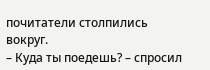почитатели столпились вокруг.
– Куда ты поедешь? – спросил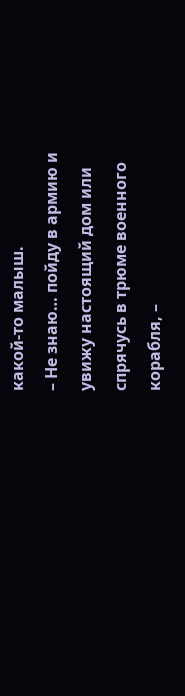какой-то малыш.
– Не знаю… пойду в армию и увижу настоящий дом или спрячусь в трюме военного корабля, –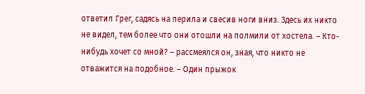ответил Грег, садясь на перила и свесив ноги вниз. Здесь их никто не видел, тем более что они отошли на полмили от хостела. – Кто-нибудь хочет со мной? – рассмеялся он, зная, что никто не отважится на подобное. – Один прыжок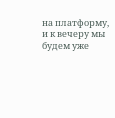на платформу, и к вечеру мы будем уже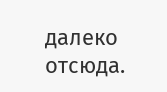далеко отсюда.